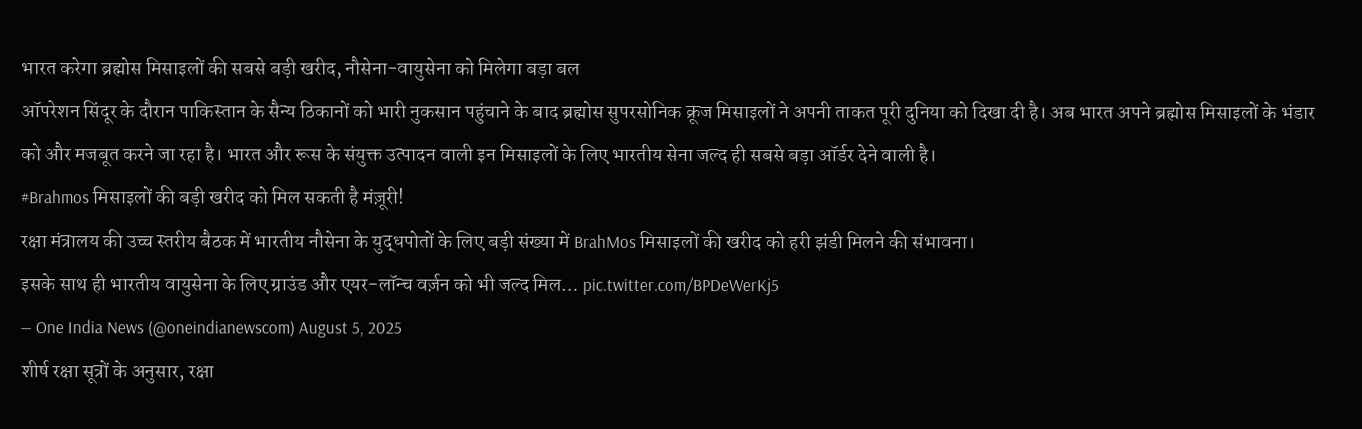भारत करेगा ब्रह्मोस मिसाइलों की सबसे बड़ी खरीद, नौसेना-वायुसेना को मिलेगा बड़ा बल
ऑपरेशन सिंदूर के दौरान पाकिस्तान के सैन्य ठिकानों को भारी नुकसान पहुंचाने के बाद ब्रह्मोस सुपरसोनिक क्रूज मिसाइलों ने अपनी ताकत पूरी दुनिया को दिखा दी है। अब भारत अपने ब्रह्मोस मिसाइलों के भंडार को और मजबूत करने जा रहा है। भारत और रूस के संयुक्त उत्पादन वाली इन मिसाइलों के लिए भारतीय सेना जल्द ही सबसे बड़ा ऑर्डर देने वाली है।
#Brahmos मिसाइलों की बड़ी खरीद को मिल सकती है मंज़ूरी!
रक्षा मंत्रालय की उच्च स्तरीय बैठक में भारतीय नौसेना के युद्धपोतों के लिए बड़ी संख्या में BrahMos मिसाइलों की खरीद को हरी झंडी मिलने की संभावना।
इसके साथ ही भारतीय वायुसेना के लिए ग्राउंड और एयर-लॉन्च वर्ज़न को भी जल्द मिल… pic.twitter.com/BPDeWerKj5
— One India News (@oneindianewscom) August 5, 2025
शीर्ष रक्षा सूत्रों के अनुसार, रक्षा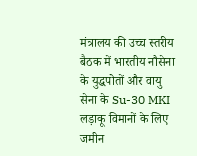मंत्रालय की उच्च स्तरीय बैठक में भारतीय नौसेना के युद्धपोतों और वायु सेना के Su-30 MKI लड़ाकू विमानों के लिए जमीन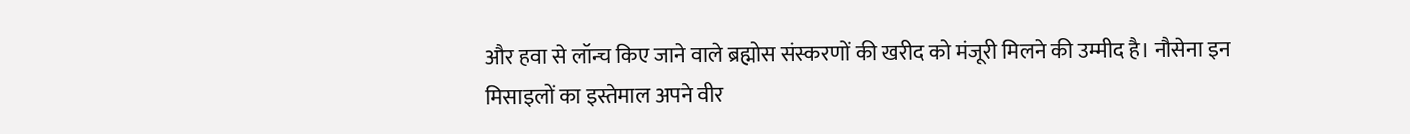और हवा से लॉन्च किए जाने वाले ब्रह्मोस संस्करणों की खरीद को मंजूरी मिलने की उम्मीद है। नौसेना इन मिसाइलों का इस्तेमाल अपने वीर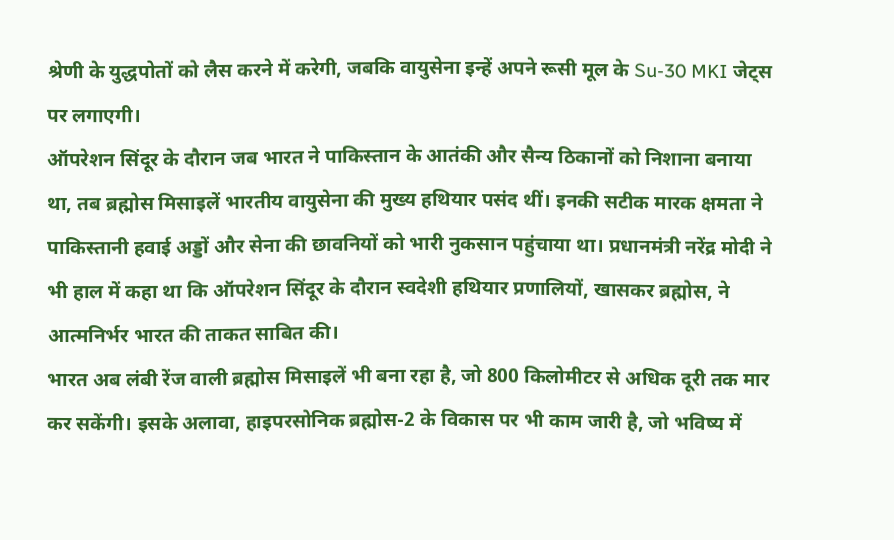श्रेणी के युद्धपोतों को लैस करने में करेगी, जबकि वायुसेना इन्हें अपने रूसी मूल के Su-30 MKI जेट्स पर लगाएगी।
ऑपरेशन सिंदूर के दौरान जब भारत ने पाकिस्तान के आतंकी और सैन्य ठिकानों को निशाना बनाया था, तब ब्रह्मोस मिसाइलें भारतीय वायुसेना की मुख्य हथियार पसंद थीं। इनकी सटीक मारक क्षमता ने पाकिस्तानी हवाई अड्डों और सेना की छावनियों को भारी नुकसान पहुंचाया था। प्रधानमंत्री नरेंद्र मोदी ने भी हाल में कहा था कि ऑपरेशन सिंदूर के दौरान स्वदेशी हथियार प्रणालियों, खासकर ब्रह्मोस, ने आत्मनिर्भर भारत की ताकत साबित की।
भारत अब लंबी रेंज वाली ब्रह्मोस मिसाइलें भी बना रहा है, जो 800 किलोमीटर से अधिक दूरी तक मार कर सकेंगी। इसके अलावा, हाइपरसोनिक ब्रह्मोस-2 के विकास पर भी काम जारी है, जो भविष्य में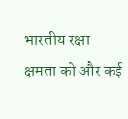भारतीय रक्षा क्षमता को और कई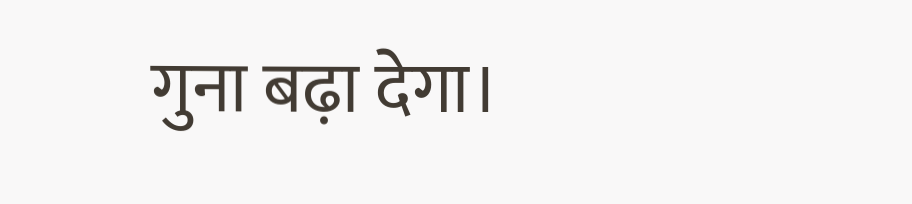गुना बढ़ा देगा।